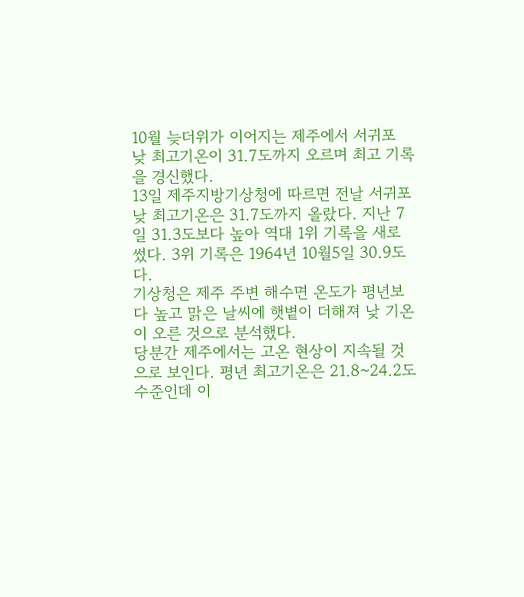10월 늦더위가 이어지는 제주에서 서귀포 낮 최고기온이 31.7도까지 오르며 최고 기록을 경신했다.
13일 제주지방기상청에 따르면 전날 서귀포 낮 최고기온은 31.7도까지 올랐다. 지난 7일 31.3도보다 높아 역대 1위 기록을 새로 썼다. 3위 기록은 1964년 10월5일 30.9도다.
기상청은 제주 주변 해수면 온도가 평년보다 높고 맑은 날씨에 햇볕이 더해져 낮 기온이 오른 것으로 분석했다.
당분간 제주에서는 고온 현상이 지속될 것으로 보인다. 평년 최고기온은 21.8~24.2도 수준인데 이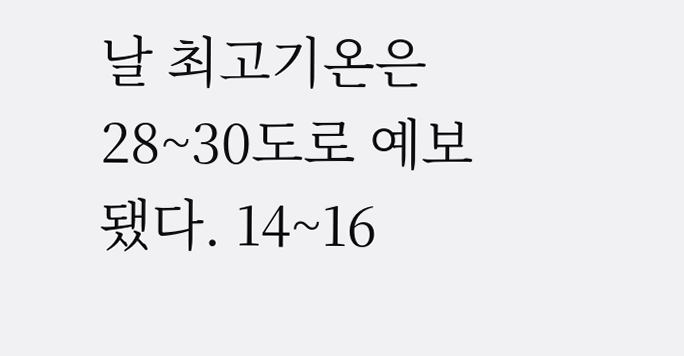날 최고기온은 28~30도로 예보됐다. 14~16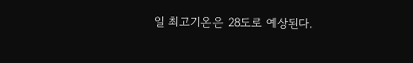일 최고기온은 28도로 예상된다.